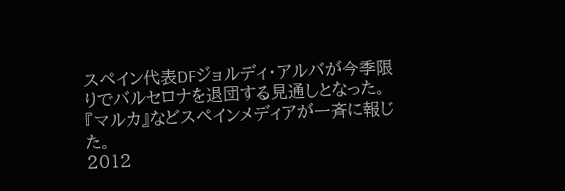スペイン代表DFジョルディ・アルバが今季限りでバルセロナを退団する見通しとなった。『マルカ』などスペインメディアが一斉に報じた。
2012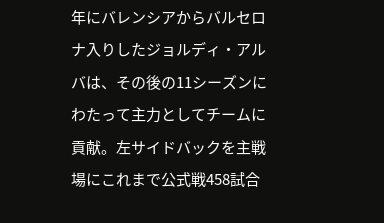年にバレンシアからバルセロナ入りしたジョルディ・アルバは、その後の11シーズンにわたって主力としてチームに貢献。左サイドバックを主戦場にこれまで公式戦458試合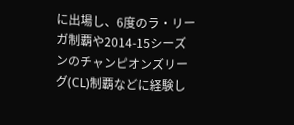に出場し、6度のラ・リーガ制覇や2014-15シーズンのチャンピオンズリーグ(CL)制覇などに経験し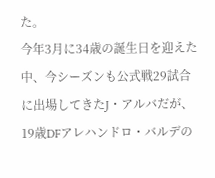た。
今年3月に34歳の誕生日を迎えた中、今シーズンも公式戦29試合に出場してきたJ・アルバだが、19歳DFアレハンドロ・バルデの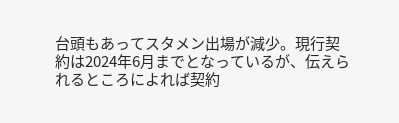台頭もあってスタメン出場が減少。現行契約は2024年6月までとなっているが、伝えられるところによれば契約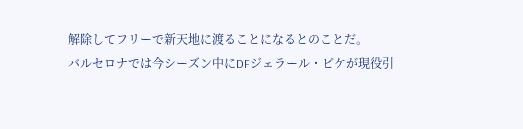解除してフリーで新天地に渡ることになるとのことだ。
バルセロナでは今シーズン中にDFジェラール・ピケが現役引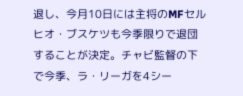退し、今月10日には主将のMFセルヒオ・ブスケツも今季限りで退団することが決定。チャビ監督の下で今季、ラ・リーガを4シー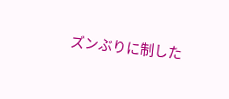ズンぶりに制した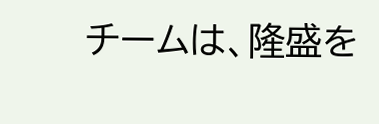チームは、隆盛を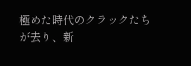極めた時代のクラックたちが去り、新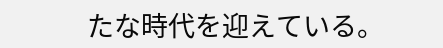たな時代を迎えている。